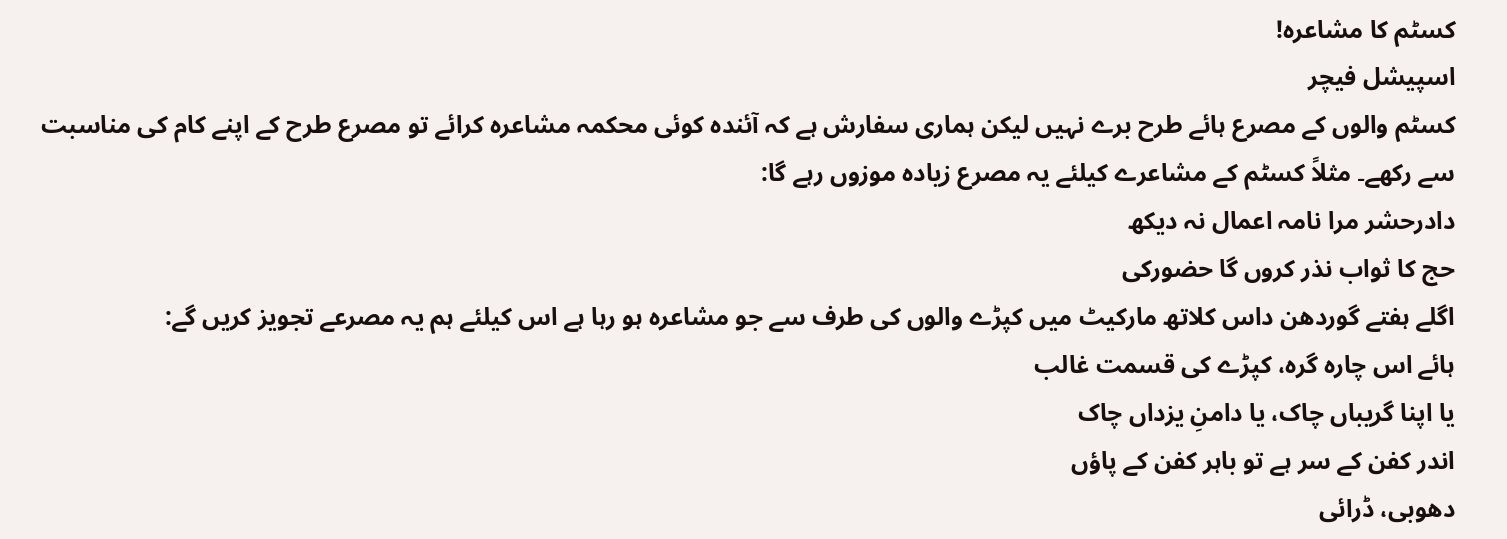کسٹم کا مشاعرہ!
اسپیشل فیچر
کسٹم والوں کے مصرع ہائے طرح برے نہیں لیکن ہماری سفارش ہے کہ آئندہ کوئی محکمہ مشاعرہ کرائے تو مصرع طرح کے اپنے کام کی مناسبت سے رکھے۔ مثلاً کسٹم کے مشاعرے کیلئے یہ مصرع زیادہ موزوں رہے گا:
دادرحشر مرا نامہ اعمال نہ دیکھ
حج کا ثواب نذر کروں گا حضورکی
اگلے ہفتے گوردھن داس کلاتھ مارکیٹ میں کپڑے والوں کی طرف سے جو مشاعرہ ہو رہا ہے اس کیلئے ہم یہ مصرعے تجویز کریں گے:
ہائے اس چارہ گرہ، کپڑے کی قسمت غالب
یا اپنا گریباں چاک، یا دامنِ یزداں چاک
اندر کفن کے سر ہے تو باہر کفن کے پاؤں
دھوبی، ڈرائی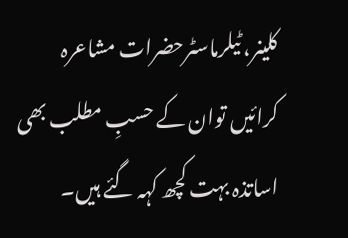کلینر، ٹیلرماسٹرحضرات مشاعرہ کرائیں توان کے حسبِ مطلب بھی اساتذہ بہت کچھ کہہ گئے ہیں۔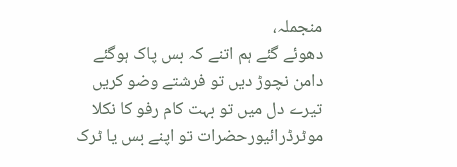منجملہ،
دھوئے گئے ہم اتنے کہ بس پاک ہوگئے
دامن نچوڑ دیں تو فرشتے وضو کریں
تیرے دل میں تو بہت کام رفو کا نکلا
موٹرڈرائیورحضرات تو اپنے بس یا ٹرک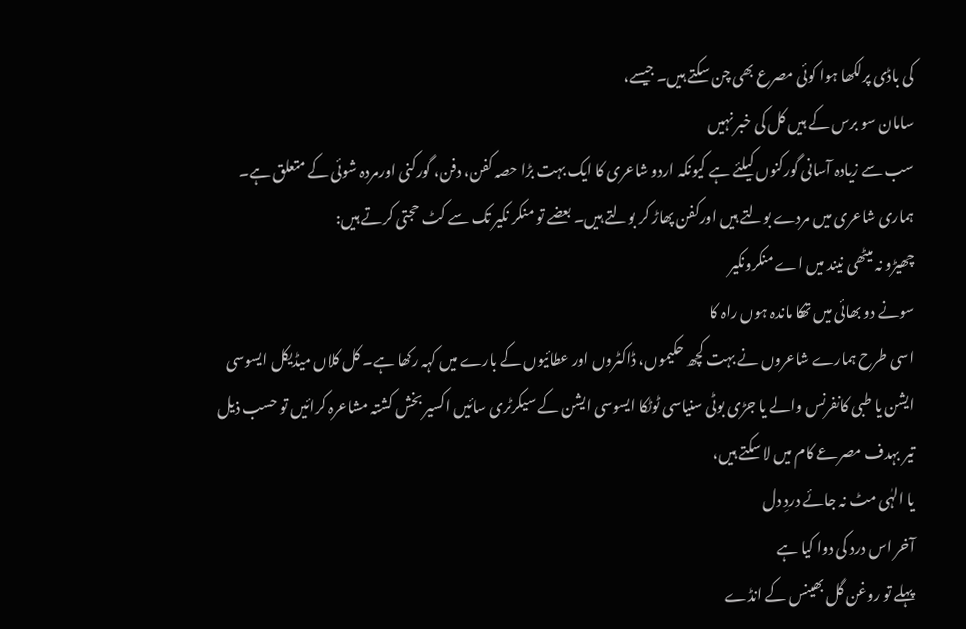کی باڈی پرلکھا ہوا کوئی مصرع بھی چن سکتے ہیں۔ جیسے،
سامان سو برس کے ہیں کل کی خبر نہیں
سب سے زیادہ آسانی گورکنوں کیلئے ہے کیونکہ اردو شاعری کا ایک بہت بڑا حصہ کفن، دفن، گورکنی اورمردہ شوئی کے متعلق ہے۔ ہماری شاعری میں مردے بولتے ہیں اورکفن پھاڑ کر بولتے ہیں۔ بعضے تو منکر نکیر تک سے کٹ حجتی کرتے ہیں:
چھیڑو نہ میٹھی نیند میں اے منکرونکیر
سونے دو بھائی میں تھکا ماندہ ہوں راہ کا
اسی طرح ہمارے شاعروں نے بہت کچھ حکیموں، ڈاکٹروں اور عطائیوں کے بارے میں کہہ رکھا ہے۔ کل کلاں میڈیکل ایسوسی ایشن یا طبی کانفرنس والے یا جڑی بوٹی سنیاسی ٹوٹکا ایسوسی ایشن کے سیکرٹری سائیں اکسیر بخش کشتہ مشاعرہ کرائیں تو حسب ذیل تیر بہدف مصرعے کام میں لا سکتے ہیں،
یا الہٰی مٹ نہ جائے دردِ دل
آخر اس درد کی دوا کیا ہے
پہلے تو روغن گل بھینس کے انڈے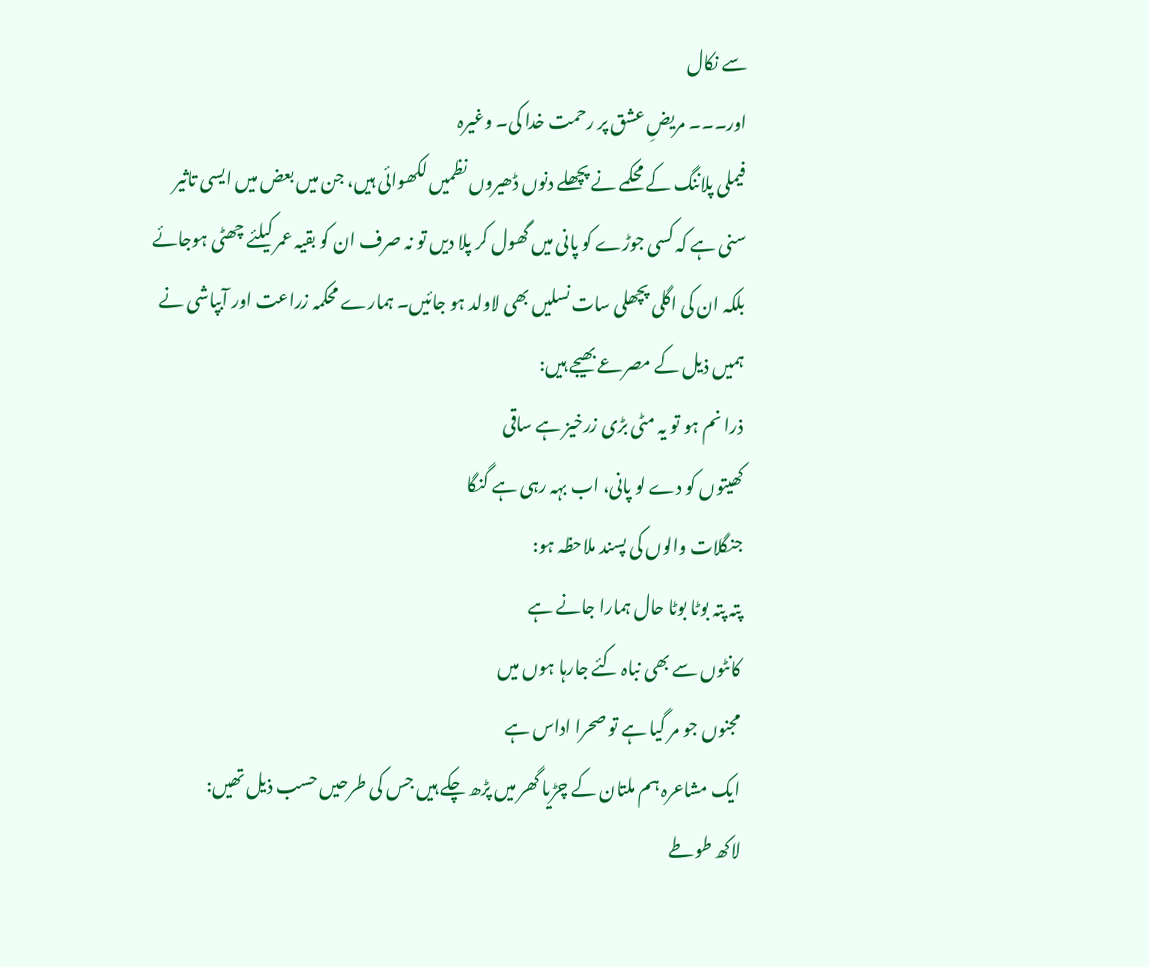سے نکال
اور۔۔۔ مریضِ عشق پر رحمت خدا کی۔ وغیرہ
فیملی پلاننگ کے محکمے نے پچھلے دنوں ڈھیروں نظمیں لکھوائی ہیں، جن میں بعض میں ایسی تاثیر سنی ہے کہ کسی جوڑے کو پانی میں گھول کر پلا دیں تو نہ صرف ان کو بقیہ عمر کیلئے چھٹی ہوجائے بلکہ ان کی اگلی پچھلی سات نسلیں بھی لاولد ہو جائیں۔ ہمارے محکمہ زراعت اور آبپاشی نے ہمیں ذیل کے مصرعے بھیجے ہیں:
ذرا نم ہو تو یہ مٹی بڑی زرخیز ہے ساقی
کھیتوں کو دے لو پانی، اب بہہ رہی ہے گنگا
جنگلات والوں کی پسند ملاحظہ ہو:
پتہ پتہ بوٹا بوٹا حال ہمارا جانے ہے
کانٹوں سے بھی نباہ کئے جارہا ہوں میں
مجنوں جو مر گیا ہے تو صحرا اداس ہے
ایک مشاعرہ ہم ملتان کے چڑیا گھر میں پڑھ چکے ہیں جس کی طرحیں حسب ذیل تھیں:
لاکھ طوطے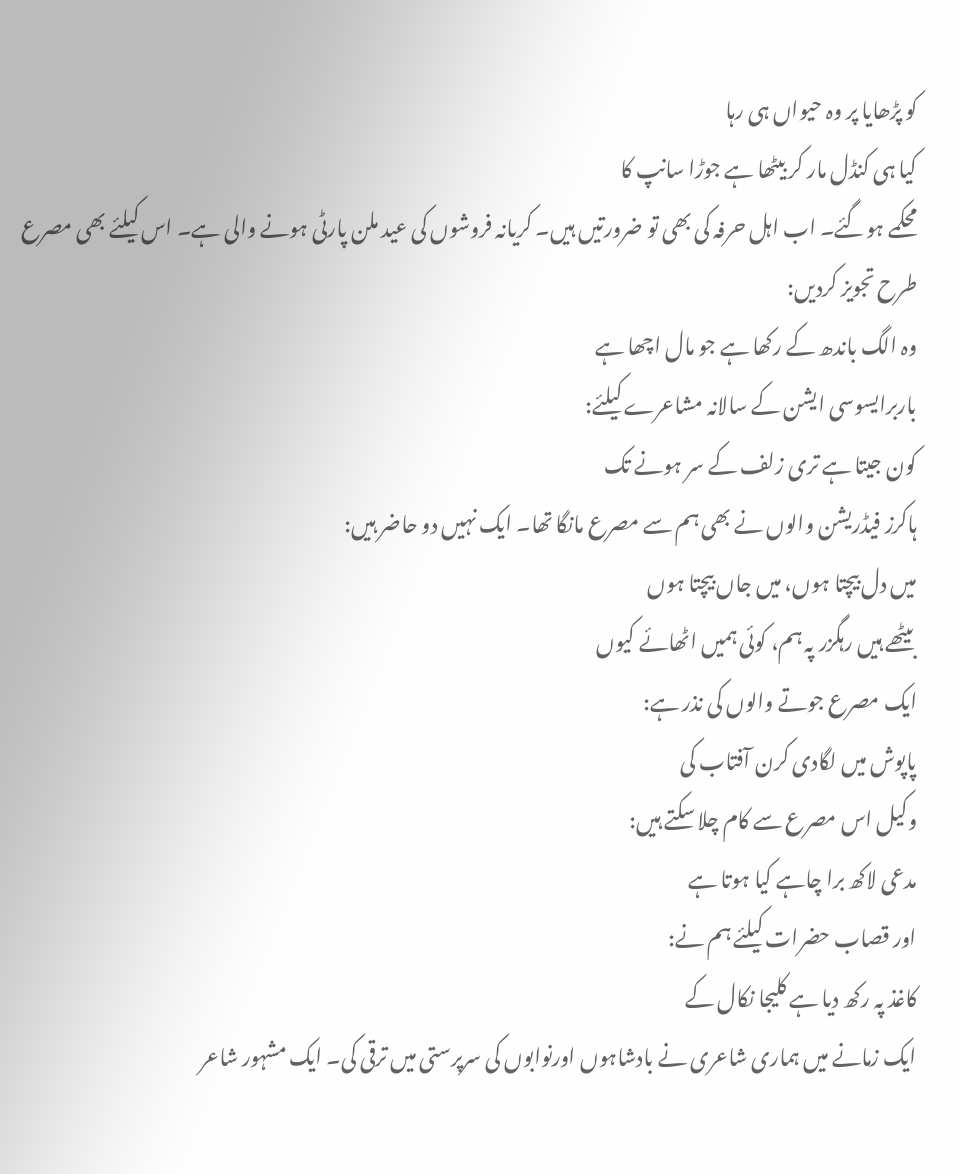کو پڑھایا پر وہ حیواں ہی رہا
کیا ہی کنڈل مار کر بیٹھا ہے جوڑا سانپ کا
محکمے ہوگئے۔ اب اہل حرفہ کی بھی تو ضرورتیں ہیں۔ کریانہ فروشوں کی عید ملن پارٹی ہونے والی ہے۔ اس کیلئے بھی مصرع طرح تجویز کردیں:
وہ الگ باندھ کے رکھا ہے جو مال اچھا ہے
باربرایسوسی ایشن کے سالانہ مشاعرے کیلئے:
کون جیتا ہے تری زلف کے سر ہونے تک
ہاکرز فیڈریشن والوں نے بھی ہم سے مصرع مانگا تھا۔ ایک نہیں دو حاضر ہیں:
میں دل بیچتا ہوں، میں جاں بیچتا ہوں
بیٹھے ہیں رہگزر پہ ہم، کوئی ہمیں اٹھائے کیوں
ایک مصرع جوتے والوں کی نذر ہے:
پاپوش میں لگادی کرن آفتاب کی
وکیل اس مصرع سے کام چلا سکتے ہیں:
مدعی لاکھ برا چاہے کیا ہوتا ہے
اور قصاب حضرات کیلئے ہم نے:
کاغذ پہ رکھ دیا ہے کلیجا نکال کے
ایک زمانے میں ہماری شاعری نے بادشاہوں اورنوابوں کی سرپرستی میں ترقی کی۔ ایک مشہور شاعر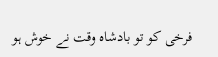فرخی کو تو بادشاہ وقت نے خوش ہو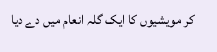کر مویشیوں کا ایک گلہ انعام میں دے دیا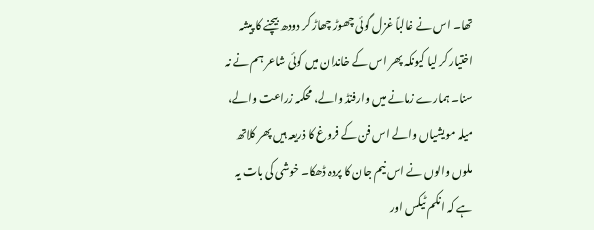تھا۔ اس نے غالباً غزل گوئی چھوڑ چھاڑ کر دودھ بیچنے کا پیشہ اختیار کر لیا کیونکہ پھر اس کے خاندان میں کوئی شاعر ہم نے نہ سنا۔ ہمارے زمانے میں وارفنڈ والے، محکمہ زراعت والے، میلہ مویشیاں والے اس فن کے فروغ کا ذریعہ ہیں پھر کلاتھ ملوں والوں نے اس نیم جان کا پردہ ڈھکا۔ خوشی کی بات یہ ہے کہ انکم ٹیکس اور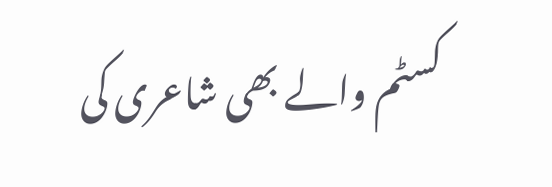کسٹم والے بھی شاعری کی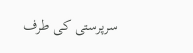سرپرستی کی طرف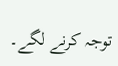توجہ کرنے لگے۔